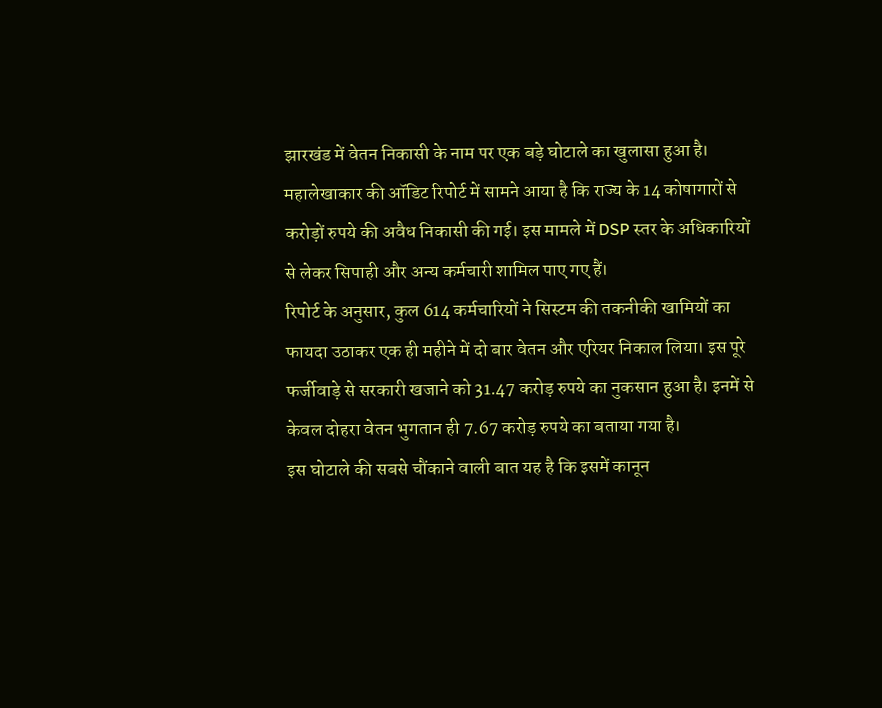झारखंड में वेतन निकासी के नाम पर एक बड़े घोटाले का खुलासा हुआ है। महालेखाकार की ऑडिट रिपोर्ट में सामने आया है कि राज्य के 14 कोषागारों से करोड़ों रुपये की अवैध निकासी की गई। इस मामले में DSP स्तर के अधिकारियों से लेकर सिपाही और अन्य कर्मचारी शामिल पाए गए हैं।
रिपोर्ट के अनुसार, कुल 614 कर्मचारियों ने सिस्टम की तकनीकी खामियों का फायदा उठाकर एक ही महीने में दो बार वेतन और एरियर निकाल लिया। इस पूरे फर्जीवाड़े से सरकारी खजाने को 31.47 करोड़ रुपये का नुकसान हुआ है। इनमें से केवल दोहरा वेतन भुगतान ही 7.67 करोड़ रुपये का बताया गया है।
इस घोटाले की सबसे चौंकाने वाली बात यह है कि इसमें कानून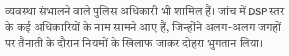व्यवस्था संभालने वाले पुलिस अधिकारी भी शामिल हैं। जांच में DSP स्तर के कई अधिकारियों के नाम सामने आए हैं, जिन्होंने अलग-अलग जगहों पर तैनाती के दौरान नियमों के खिलाफ जाकर दोहरा भुगतान लिया।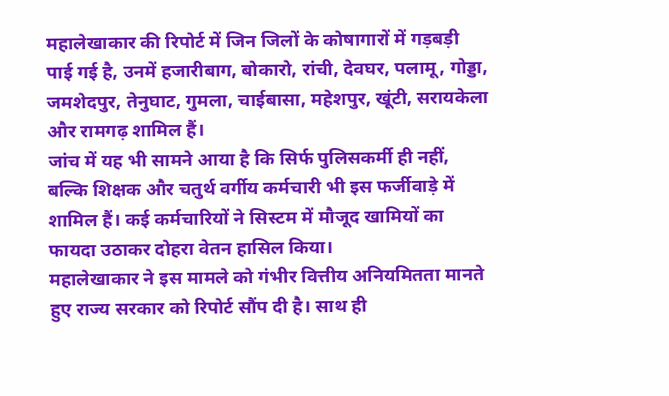महालेखाकार की रिपोर्ट में जिन जिलों के कोषागारों में गड़बड़ी पाई गई है, उनमें हजारीबाग, बोकारो, रांची, देवघर, पलामू, गोड्डा, जमशेदपुर, तेनुघाट, गुमला, चाईबासा, महेशपुर, खूंटी, सरायकेला और रामगढ़ शामिल हैं।
जांच में यह भी सामने आया है कि सिर्फ पुलिसकर्मी ही नहीं, बल्कि शिक्षक और चतुर्थ वर्गीय कर्मचारी भी इस फर्जीवाड़े में शामिल हैं। कई कर्मचारियों ने सिस्टम में मौजूद खामियों का फायदा उठाकर दोहरा वेतन हासिल किया।
महालेखाकार ने इस मामले को गंभीर वित्तीय अनियमितता मानते हुए राज्य सरकार को रिपोर्ट सौंप दी है। साथ ही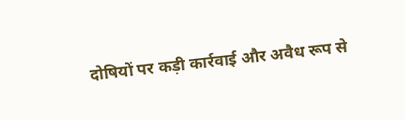दोषियों पर कड़ी कार्रवाई और अवैध रूप से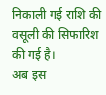निकाली गई राशि की वसूली की सिफारिश की गई है।
अब इस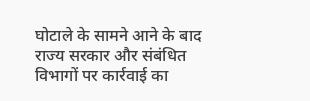घोटाले के सामने आने के बाद राज्य सरकार और संबंधित विभागों पर कार्रवाई का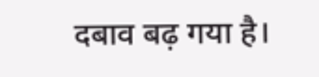दबाव बढ़ गया है।